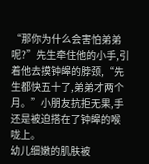“那你为什么会害怕弟弟呢?”先生牵住他的小手,引着他去摸钟皞的脖颈,“先生都快五十了,弟弟才两个月。”小朋友抗拒无果,手还是被迫搭在了钟皞的喉咙上。
幼儿细嫩的肌肤被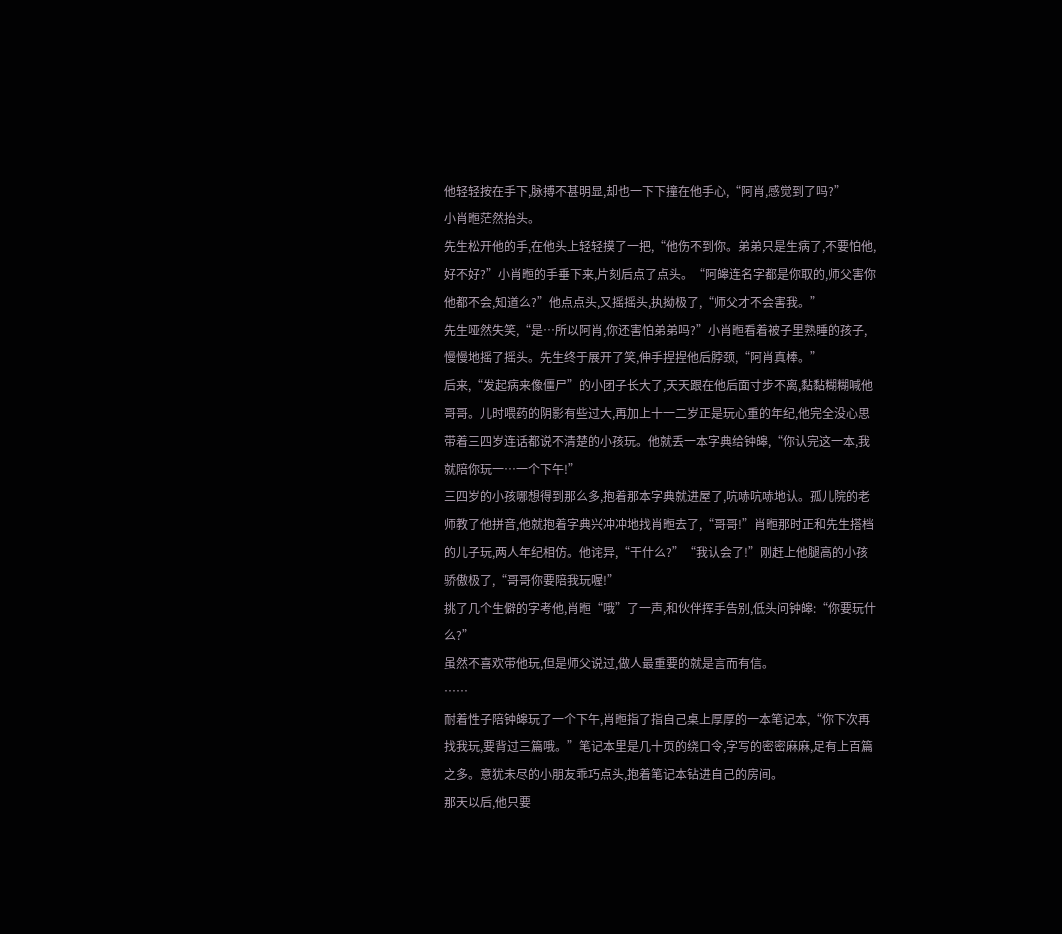他轻轻按在手下,脉搏不甚明显,却也一下下撞在他手心,“阿肖,感觉到了吗?”
小肖暅茫然抬头。
先生松开他的手,在他头上轻轻摸了一把,“他伤不到你。弟弟只是生病了,不要怕他,好不好?”小肖暅的手垂下来,片刻后点了点头。“阿皞连名字都是你取的,师父害你他都不会,知道么?”他点点头,又摇摇头,执拗极了,“师父才不会害我。”
先生哑然失笑,“是…所以阿肖,你还害怕弟弟吗?”小肖暅看着被子里熟睡的孩子,慢慢地摇了摇头。先生终于展开了笑,伸手捏捏他后脖颈,“阿肖真棒。”
后来,“发起病来像僵尸”的小团子长大了,天天跟在他后面寸步不离,黏黏糊糊喊他哥哥。儿时喂药的阴影有些过大,再加上十一二岁正是玩心重的年纪,他完全没心思带着三四岁连话都说不清楚的小孩玩。他就丢一本字典给钟皞,“你认完这一本,我就陪你玩一…一个下午!”
三四岁的小孩哪想得到那么多,抱着那本字典就进屋了,吭哧吭哧地认。孤儿院的老师教了他拼音,他就抱着字典兴冲冲地找肖暅去了,“哥哥!”肖暅那时正和先生搭档的儿子玩,两人年纪相仿。他诧异,“干什么?”“我认会了!”刚赶上他腿高的小孩骄傲极了,“哥哥你要陪我玩喔!”
挑了几个生僻的字考他,肖暅“哦”了一声,和伙伴挥手告别,低头问钟皞:“你要玩什么?”
虽然不喜欢带他玩,但是师父说过,做人最重要的就是言而有信。
……
耐着性子陪钟皞玩了一个下午,肖暅指了指自己桌上厚厚的一本笔记本,“你下次再找我玩,要背过三篇哦。”笔记本里是几十页的绕口令,字写的密密麻麻,足有上百篇之多。意犹未尽的小朋友乖巧点头,抱着笔记本钻进自己的房间。
那天以后,他只要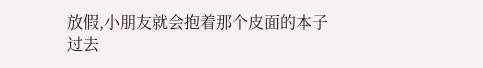放假,小朋友就会抱着那个皮面的本子过去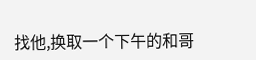找他,换取一个下午的和哥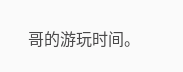哥的游玩时间。